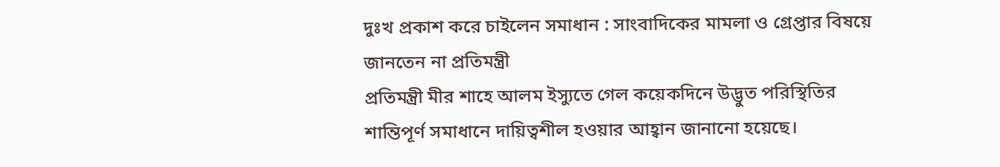দুঃখ প্রকাশ করে চাইলেন সমাধান : সাংবাদিকের মামলা ও গ্রেপ্তার বিষয়ে জানতেন না প্রতিমন্ত্রী
প্রতিমন্ত্রী মীর শাহে আলম ইস্যুতে গেল কয়েকদিনে উদ্ভুত পরিস্থিতির শান্তিপূর্ণ সমাধানে দায়িত্বশীল হওয়ার আহ্বান জানানো হয়েছে।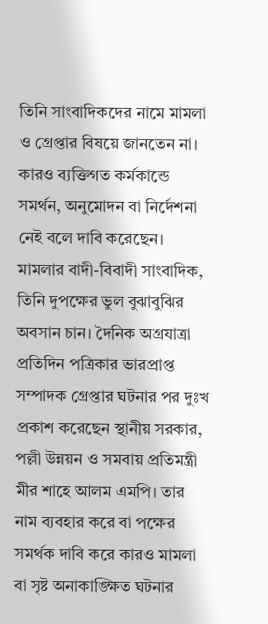তিনি সাংবাদিকদের নামে মামলা ও গ্রেপ্তার বিষয়ে জানতেন না। কারও ব্যক্তিগত কর্মকান্ডে সমর্থন, অনুমোদন বা নির্দেশনা নেই বলে দাবি করেছেন। মামলার বাদী-বিবাদী সাংবাদিক, তিনি দুপক্ষের ভুল বুঝাবুঝির অবসান চান। দৈনিক অগ্রযাত্রা প্রতিদিন পত্রিকার ভারপ্রাপ্ত সম্পাদক গ্রেপ্তার ঘটনার পর দুঃখ প্রকাশ করেছেন স্থানীয় সরকার, পল্লী উন্নয়ন ও সমবায় প্রতিমন্ত্রী মীর শাহে আলম এমপি। তার নাম ব্যবহার করে বা পক্ষের সমর্থক দাবি করে কারও মামলা বা সৃষ্ট অনাকাঙ্ক্ষিত ঘটনার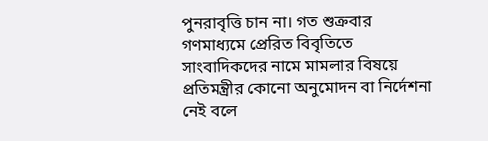পুনরাবৃত্তি চান না। গত শুক্রবার গণমাধ্যমে প্রেরিত বিবৃতিতে সাংবাদিকদের নামে মামলার বিষয়ে প্রতিমন্ত্রীর কোনো অনুমোদন বা নির্দেশনা নেই বলে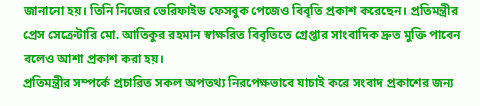জানানো হয়। তিনি নিজের ভেরিফাইড ফেসবুক পেজেও বিবৃতি প্রকাশ করেছেন। প্রতিমন্ত্রীর প্রেস সেক্রেটারি মো. আতিকুর রহমান স্বাক্ষরিত বিবৃতিতে গ্রেপ্তার সাংবাদিক দ্রুত মুক্তি পাবেন বলেও আশা প্রকাশ করা হয়।
প্রতিমন্ত্রীর সম্পর্কে প্রচারিত সকল অপতথ্য নিরপেক্ষভাবে যাচাই করে সংবাদ প্রকাশের জন্য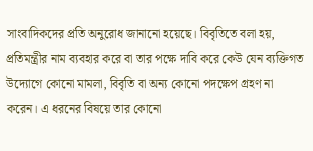সাংবাদিকদের প্রতি অনুরোধ জানানো হয়েছে। বিবৃতিতে বলা হয়, প্রতিমন্ত্রীর নাম ব্যবহার করে বা তার পক্ষে দাবি করে কেউ যেন ব্যক্তিগত উদ্যোগে কোনো মামলা, বিবৃতি বা অন্য কোনো পদক্ষেপ গ্রহণ না করেন। এ ধরনের বিষয়ে তার কোনো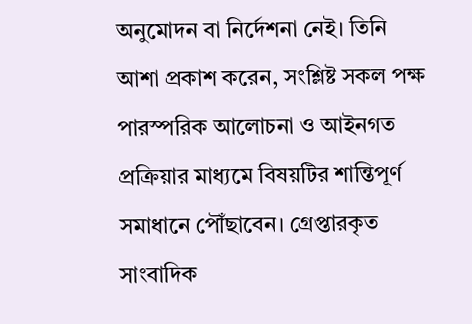অনুমোদন বা নির্দেশনা নেই। তিনি আশা প্রকাশ করেন, সংশ্লিষ্ট সকল পক্ষ পারস্পরিক আলোচনা ও আইনগত প্রক্রিয়ার মাধ্যমে বিষয়টির শান্তিপূর্ণ সমাধানে পৌঁছাবেন। গ্রেপ্তারকৃত সাংবাদিক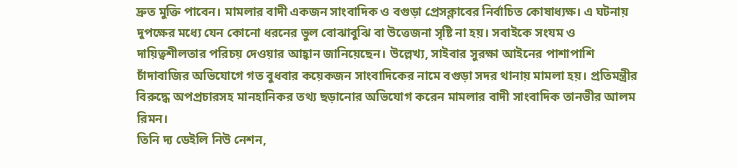দ্রুত মুক্তি পাবেন। মামলার বাদী একজন সাংবাদিক ও বগুড়া প্রেসক্লাবের নির্বাচিত কোষাধ্যক্ষ। এ ঘটনায় দুপক্ষের মধ্যে যেন কোনো ধরনের ভুল বোঝাবুঝি বা উত্তেজনা সৃষ্টি না হয়। সবাইকে সংযম ও দায়িত্বশীলতার পরিচয় দেওয়ার আহ্বান জানিয়েছেন। উল্লেখ্য, সাইবার সুরক্ষা আইনের পাশাপাশি চাঁদাবাজির অভিযোগে গত বুধবার কয়েকজন সাংবাদিকের নামে বগুড়া সদর থানায় মামলা হয়। প্রতিমন্ত্রীর বিরুদ্ধে অপপ্রচারসহ মানহানিকর তথ্য ছড়ানোর অভিযোগ করেন মামলার বাদী সাংবাদিক তানভীর আলম রিমন।
তিনি দ্য ডেইলি নিউ নেশন,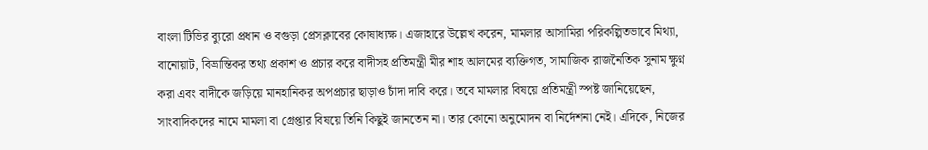বাংলা টিভির ব্যুরো প্রধান ও বগুড়া প্রেসক্লাবের কোষাধ্যক্ষ। এজাহারে উল্লেখ করেন, মামলার আসামিরা পরিকল্পিতভাবে মিথ্যা, বানোয়াট, বিভ্রান্তিকর তথ্য প্রকাশ ও প্রচার করে বাদীসহ প্রতিমন্ত্রী মীর শাহ আলমের ব্যক্তিগত, সামাজিক রাজনৈতিক সুনাম ক্ষুণ্ন করা এবং বাদীকে জড়িয়ে মানহানিকর অপপ্রচার ছাড়াও চাঁদা দাবি করে। তবে মামলার বিষয়ে প্রতিমন্ত্রী স্পষ্ট জানিয়েছেন, সাংবাদিকদের নামে মামলা বা গ্রেপ্তার বিষয়ে তিনি কিছুই জানতেন না। তার কোনো অনুমোদন বা নির্দেশনা নেই। এদিকে, নিজের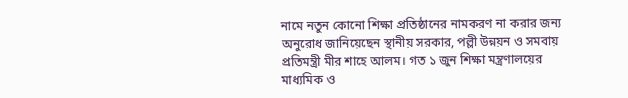নামে নতুন কোনো শিক্ষা প্রতিষ্ঠানের নামকরণ না করার জন্য অনুরোধ জানিয়েছেন স্থানীয় সরকার, পল্লী উন্নয়ন ও সমবায় প্রতিমন্ত্রী মীর শাহে আলম। গত ১ জুন শিক্ষা মন্ত্রণালয়ের মাধ্যমিক ও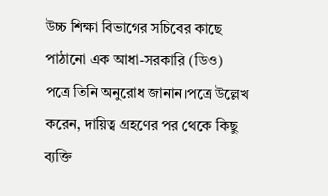উচ্চ শিক্ষা বিভাগের সচিবের কাছে পাঠানো এক আধা-সরকারি (ডিও) পত্রে তিনি অনুরোধ জানান।পত্রে উল্লেখ করেন, দায়িত্ব গ্রহণের পর থেকে কিছু ব্যক্তি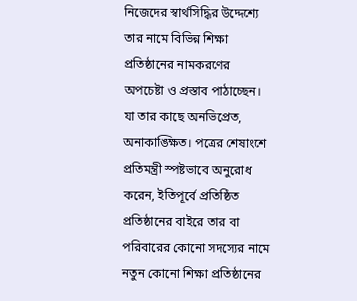নিজেদের স্বার্থসিদ্ধির উদ্দেশ্যে তার নামে বিভিন্ন শিক্ষা প্রতিষ্ঠানের নামকরণের অপচেষ্টা ও প্রস্তাব পাঠাচ্ছেন। যা তার কাছে অনভিপ্রেত, অনাকাঙ্ক্ষিত। পত্রের শেষাংশে প্রতিমন্ত্রী স্পষ্টভাবে অনুরোধ করেন, ইতিপূর্বে প্রতিষ্ঠিত প্রতিষ্ঠানের বাইরে তার বা পরিবারের কোনো সদস্যের নামে নতুন কোনো শিক্ষা প্রতিষ্ঠানের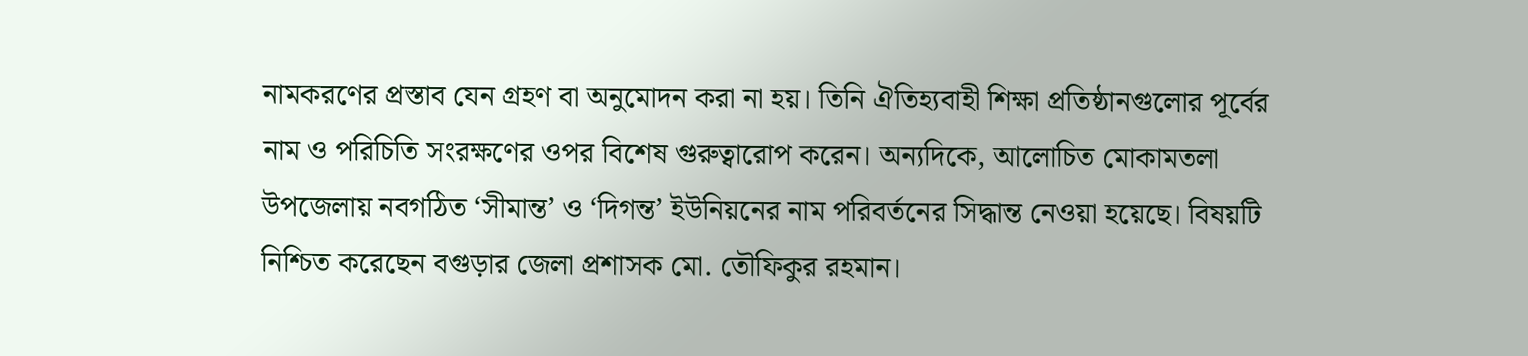নামকরণের প্রস্তাব যেন গ্রহণ বা অনুমোদন করা না হয়। তিনি ঐতিহ্যবাহী শিক্ষা প্রতিষ্ঠানগুলোর পূর্বের নাম ও পরিচিতি সংরক্ষণের ওপর বিশেষ গুরুত্বারোপ করেন। অন্যদিকে, আলোচিত মোকামতলা উপজেলায় নবগঠিত ‘সীমান্ত’ ও ‘দিগন্ত’ ইউনিয়নের নাম পরিবর্তনের সিদ্ধান্ত নেওয়া হয়েছে। বিষয়টি নিশ্চিত করেছেন বগুড়ার জেলা প্রশাসক মো. তৌফিকুর রহমান।